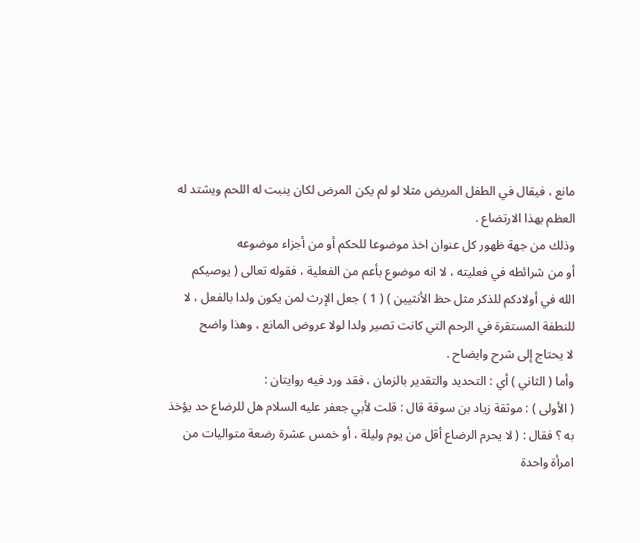مانع ، فيقال في الطفل المريض مثلا لو لم يكن المرض لكان ينبت له اللحم ويشتد له
العظم بهذا الارتضاع .
وذلك من جهة ظهور كل عنوان اخذ موضوعا للحكم أو من أجزاء موضوعه
أو من شرائطه في فعليته ، لا انه موضوع بأعم من الفعلية ، فقوله تعالى ( يوصيكم
الله في أولادكم للذكر مثل حظ الأنثيين ) ( 1 ) جعل الإرث لمن يكون ولدا بالفعل ، لا
للنطفة المستقرة في الرحم التي كانت تصير ولدا لولا عروض المانع ، وهذا واضح
لا يحتاج إلى شرح وايضاح .
وأما ( الثاني ) أي : التحديد والتقدير بالزمان ، فقد ورد فيه روايتان :
( الأولى ) : موثقة زياد بن سوقة قال : قلت لأبي جعفر عليه السلام هل للرضاع حد يؤخذ
به ؟ فقال : ( لا يحرم الرضاع أقل من يوم وليلة ، أو خمس عشرة رضعة متواليات من
امرأة واحدة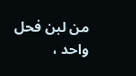من لبن فحل واحد ،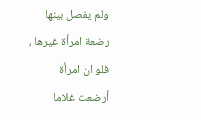ولم يفصل بينها رضعة امرأة غيرها ، فلو ان امرأة
أرضعت غلاما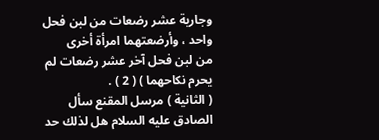وجارية عشر رضعات من لبن فحل واحد ، وأرضعتهما امرأة أخرى
من لبن فحل آخر عشر رضعات لم يحرم نكاحهما ) ( 2 ) .
( الثانية ) مرسل المقنع سأل الصادق عليه السلام هل لذلك حد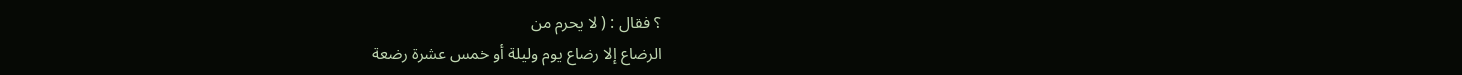؟ فقال : ( لا يحرم من
الرضاع إلا رضاع يوم وليلة أو خمس عشرة رضعة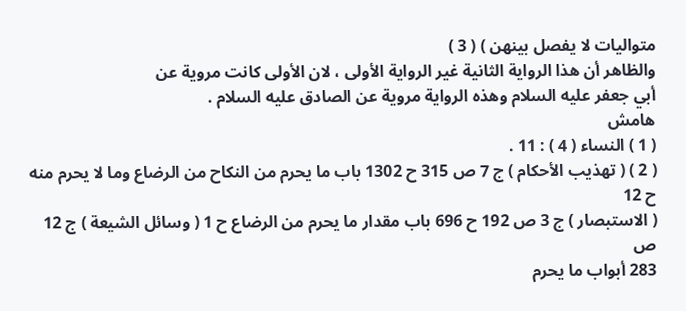متواليات لا يفصل بينهن ) ( 3 )
والظاهر أن هذا الرواية الثانية غير الرواية الأولى ، لان الأولى كانت مروية عن
أبي جعفر عليه السلام وهذه الرواية مروية عن الصادق عليه السلام .
هامش
( 1 ) النساء ( 4 ) : 11 .
( 2 ) ( تهذيب الأحكام ) ج 7 ص 315 ح 1302 باب ما يحرم من النكاح من الرضاع وما لا يحرم منه ح 12
( الاستبصار ) ج 3 ص 192 ح 696 باب مقدار ما يحرم من الرضاع ح 1 ( وسائل الشيعة ) ج 12 ص
283 أبواب ما يحرم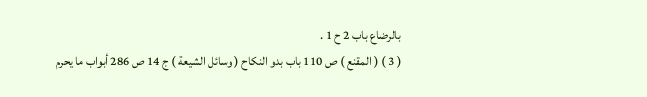بالرضاع باب 2 ح 1 .
( 3 ) ( المقنع ) ص 110 باب بدو النكاح ( وسائل الشيعة ) ج 14 ص 286 أبواب ما يحرم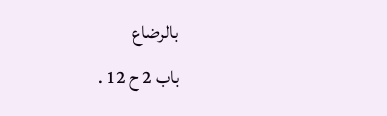بالرضاع
باب 2 ح 12 .